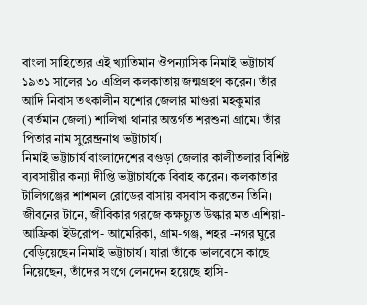বাংলা সাহিত্যের এই খ্যাতিমান ঔপন্যাসিক নিমাই ভট্টাচার্য ১৯৩১ সালের ১০ এপ্রিল কলকাতায় জন্মগ্রহণ করেন। তাঁর আদি নিবাস তৎকালীন যশোর জেলার মাগুরা মহকুমার (বর্তমান জেলা) শালিখা থানার অন্তর্গত শরশুনা গ্রামে। তাঁর পিতার নাম সুরেন্দ্রনাথ ভট্টাচার্য।
নিমাই ভট্টাচার্য বাংলাদেশের বগুড়া জেলার কালীতলার বিশিষ্ট ব্যবসায়ীর কন্যা দীপ্তি ভট্টাচার্যকে বিবাহ করেন। কলকাতার টালিগঞ্জের শাশমল রোডের বাসায় বসবাস করতেন তিনি।
জীবনের টানে, জীবিকার গরজে কক্ষচ্যুত উল্কার মত এশিয়া-আফ্রিকা ইউরোপ- আমেরিকা, গ্রাম-গঞ্জ, শহর -নগর ঘুরে বেড়িয়েছেন নিমাই ভট্টাচার্য। যারা তাঁকে ভালবেসে কাছে নিয়েছেন, তাঁদের সংগে লেনদেন হয়েছে হাসি-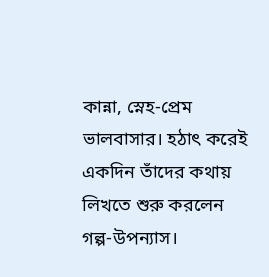কান্না, স্নেহ-প্রেম ভালবাসার। হঠাৎ করেই একদিন তাঁদের কথায় লিখতে শুরু করলেন গল্প-উপন্যাস।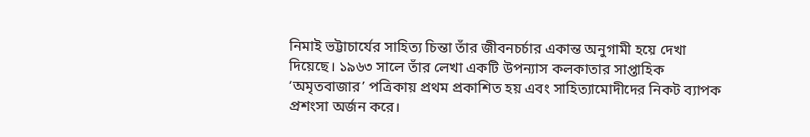নিমাই ভট্টাচার্যের সাহিত্য চিন্তা তাঁর জীবনচর্চার একান্ত অনুগামী হয়ে দেখা দিয়েছে। ১৯৬৩ সালে তাঁর লেখা একটি উপন্যাস কলকাতার সাপ্তাহিক ‘অমৃতবাজার’ পত্রিকায় প্রথম প্রকাশিত হয় এবং সাহিত্যামোদীদের নিকট ব্যাপক প্রশংসা অর্জন করে।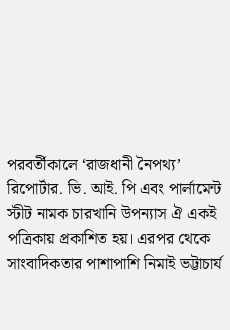পরবর্তীকালে ‘রাজধানী নৈপথ্য’ রিপোর্টার. ভি. আই. পি এবং পার্লামেন্ট স্টীট নামক চারখানি উপন্যাস ঐ একই পত্রিকায় প্রকাশিত হয়। এরপর থেকে সাংবাদিকতার পাশাপাশি নিমাই ভট্টাচার্য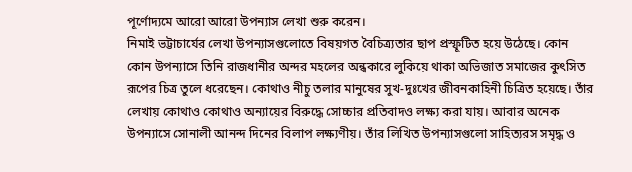পূর্ণোদ্যমে আরো আরো উপন্যাস লেখা শুরু করেন।
নিমাই ভট্টাচার্যের লেখা উপন্যাসগুলোতে বিষয়গত বৈচিত্র্যতার ছাপ প্রস্ফূটিত হয়ে উঠেছে। কোন কোন উপন্যাসে তিনি রাজধানীর অন্দর মহলের অন্ধকারে লুকিয়ে থাকা অভিজাত সমাজের কুৎসিত রূপের চিত্র তুলে ধরেছেন। কোথাও নীচু তলার মানুষের সুখ-দুঃখের জীবনকাহিনী চিত্রিত হয়েছে। তাঁর লেখায় কোথাও কোথাও অন্যায়ের বিরুদ্ধে সোচ্চার প্রতিবাদও লক্ষ্য করা যায়। আবার অনেক উপন্যাসে সোনালী আনন্দ দিনের বিলাপ লক্ষ্যণীয়। তাঁর লিখিত উপন্যাসগুলো সাহিত্যরস সমৃদ্ধ ও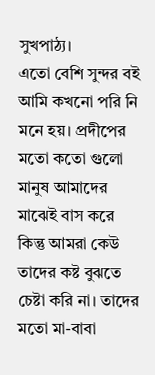সুখপাঠ্য।
এতো বেশি সুন্দর বই আমি কখনো পরি নি মনে হয়। প্রদীপের মতো কতো গুলো মানুষ আমাদের মাঝেই বাস করে কিন্তু আমরা কেউ তাদের কষ্ট বুঝতে চেষ্টা করি না। তাদের মতো মা-বাবা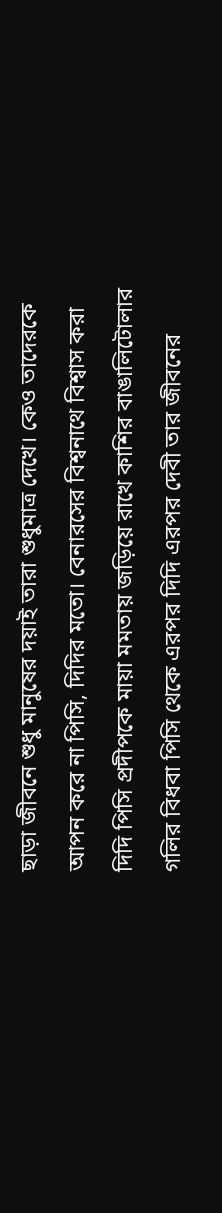ছাড়া জীবনে শুধু মানুষের দয়াই তারা শুধুমাত্র দেখে। কেও তাদেরকে আপন করে না পিসি, দিদির মতো। বেনারসের বিশ্বনাথে বিশ্বাস করা দিদি পিসি প্রদীপকে মায়া মমতায় জড়িয়ে রাখে কাশির বাঙালিটোলার গলির বিধবা পিসি থেকে এরপর দিদি এরপর দেবী তার জীবনের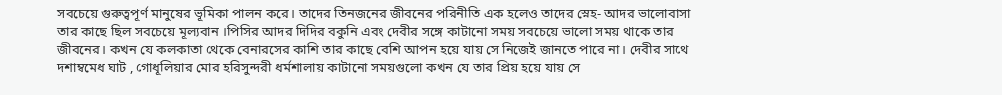সবচেয়ে গুরুত্বপূর্ণ মানুষের ভূমিকা পালন করে। তাদের তিনজনের জীবনের পরিনীতি এক হলেও তাদের স্নেহ- আদর ভালোবাসা তার কাছে ছিল সবচেয়ে মূল্যবান ।পিসির আদর দিদির বকুনি এবং দেবীর সঙ্গে কাটানো সময় সবচেয়ে ভালো সময় থাকে তার জীবনের। কখন যে কলকাতা থেকে বেনারসের কাশি তার কাছে বেশি আপন হয়ে যায় সে নিজেই জানতে পারে না। দেবীর সাথে দশাম্বমেধ ঘাট , গোধূলিয়ার মোর হরিসুন্দরী ধর্মশালায় কাটানো সময়গুলো কখন যে তার প্রিয় হয়ে যায় সে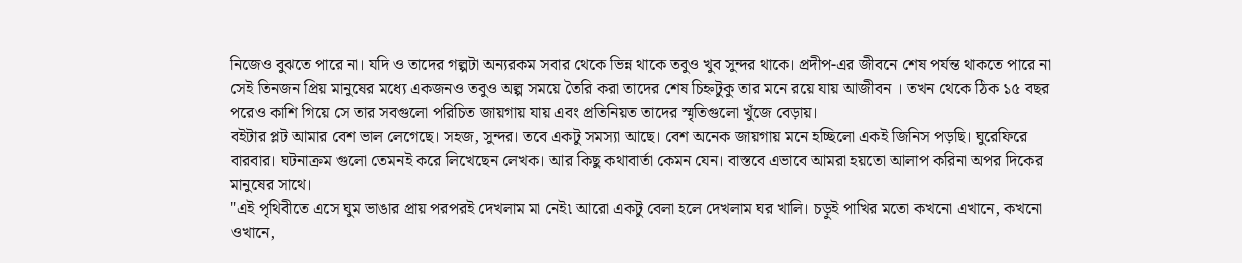নিজেও বুঝতে পারে না। যদি ও তাদের গল্পটা অন্যরকম সবার থেকে ভিন্ন থাকে তবুও খুব সুন্দর থাকে। প্রদীপ-এর জীবনে শেষ পর্যন্ত থাকতে পারে না সেই তিনজন প্রিয় মানুষের মধ্যে একজনও তবুও অল্প সময়ে তৈরি করা তাদের শেষ চিহ্নটুকু তার মনে রয়ে যায় আজীবন । তখন থেকে ঠিক ১৫ বছর পরেও কাশি গিয়ে সে তার সবগুলো পরিচিত জায়গায় যায় এবং প্রতিনিয়ত তাদের স্মৃতিগুলো খুঁজে বেড়ায়।
বইটার প্লট আমার বেশ ভাল লেগেছে। সহজ, সুন্দর। তবে একটু সমস্যা আছে। বেশ অনেক জায়গায় মনে হচ্ছিলো একই জিনিস পড়ছি। ঘুরেফিরে বারবার। ঘটনাক্রম গুলো তেমনই করে লিখেছেন লেখক। আর কিছু কথাবার্তা কেমন যেন। বাস্তবে এভাবে আমরা হয়তো আলাপ করিনা অপর দিকের মানুষের সাথে।
"এই পৃথিবীতে এসে ঘুম ভাঙার প্রায় পরপরই দেখলাম মা নেই৷ আরো একটু বেলা হলে দেখলাম ঘর খালি। চড়ুই পাখির মতো কখনো এখানে, কখনো ওখানে,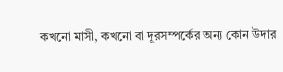কখনো মাসী, কখনো বা দূরসম্পর্কের অন্য কোন উদার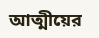আত্মীয়ের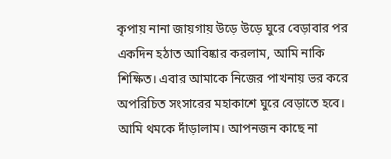কৃপায় নানা জায়গায় উড়ে উড়ে ঘুরে বেড়াবার পর একদিন হঠাত আবিষ্কার করলাম, আমি নাকি শিক্ষিত। এবার আমাকে নিজের পাখনায় ভর করে অপরিচিত সংসারের মহাকাশে ঘুরে বেড়াতে হবে। আমি থমকে দাঁড়ালাম। আপনজন কাছে না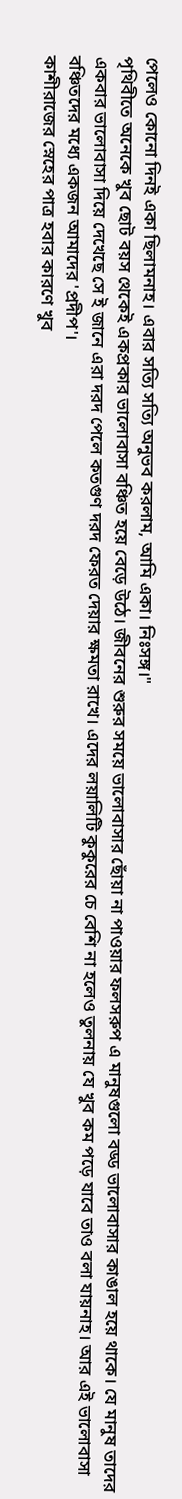পেলেও কোনো দিনই একা ছিলামনাহ। এবার সত্যি সত্যি অনুভব করলাম, আমি একা। নিঃসঙ্গ।"
পৃথিবীতে অনেকে খুব ছোট বয়স থেকেই একপ্রকার ভালোবাসা বঞ্চিত হয়ে বেড়ে উঠে। জীবনের শুরুর সময়ে ভালোবাসার ছোঁয়া না পাওয়ার ফলসরুপ এ মানুষগুলো বড্ড ভালোবাসার কাঙাল হয়ে থাকে। যে মানুষ তাদের একবার ভালোবাসা দিয়ে দেখেছে সে ই জানে এরা দরদ পেলে কতগুণ দরদ ফেরত দেয়ার ক্ষমতা রাখে। এদের লয়ালিটি কুকুরের চে বেশি না হলেও তুলনায় যে খুব কম পড়ে যাবে তাও বলা যায়নাহ। আর এই ভালোবাসা বঞ্চিতদের মধ্যে একজন আমাদের 'প্রদীপ'।
কাশীরাজের স্নেহের পাত্র হবার কারণে খুব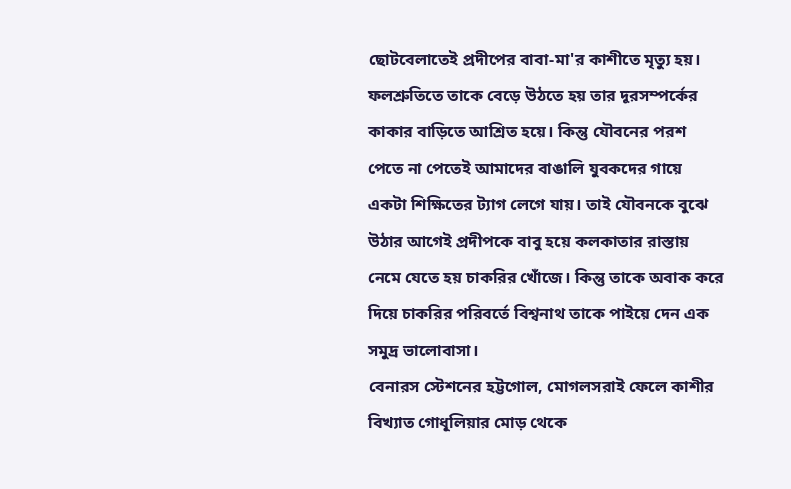ছোটবেলাতেই প্রদীপের বাবা-মা'র কাশীতে মৃত্যু হয়। ফলশ্রুতিতে তাকে বেড়ে উঠতে হয় তার দূরসম্পর্কের কাকার বাড়িতে আশ্রিত হয়ে। কিন্তু যৌবনের পরশ পেতে না পেতেই আমাদের বাঙালি যুবকদের গায়ে একটা শিক্ষিতের ট্যাগ লেগে যায়। তাই যৌবনকে বুঝে উঠার আগেই প্রদীপকে বাবু হয়ে কলকাতার রাস্তায় নেমে যেতে হয় চাকরির খোঁজে। কিন্তু তাকে অবাক করে দিয়ে চাকরির পরিবর্তে বিশ্বনাথ তাকে পাইয়ে দেন এক সমুদ্র ভালোবাসা।
বেনারস স্টেশনের হট্টগোল, মোগলসরাই ফেলে কাশীর বিখ্যাত গোধূলিয়ার মোড় থেকে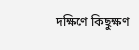দক্ষিণে কিছুক্ষণ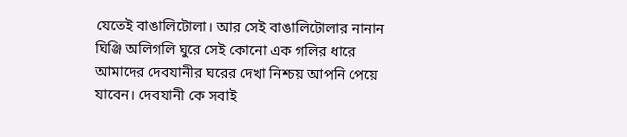যেতেই বাঙালিটোলা। আর সেই বাঙালিটোলার নানান ঘিঞ্জি অলিগলি ঘুরে সেই কোনো এক গলির ধারে আমাদের দেবযানীর ঘরের দেখা নিশ্চয় আপনি পেয়ে যাবেন। দেবযানী কে সবাই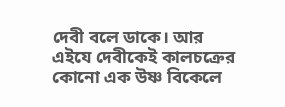দেবী বলে ডাকে। আর এইযে দেবীকেই কালচক্রের কোনো এক উষ্ণ বিকেলে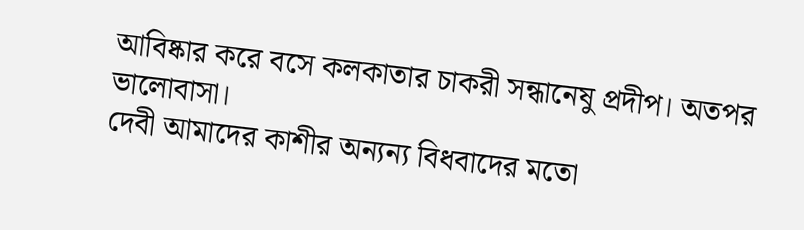আবিষ্কার করে বসে কলকাতার চাকরী সন্ধানেষু প্রদীপ। অতপর ভালোবাসা।
দেবী আমাদের কাশীর অন্যন্য বিধবাদের মতো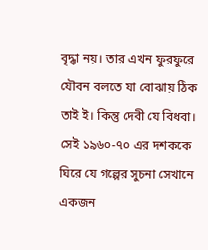বৃদ্ধা নয়। তার এখন ফুরফুরে যৌবন বলতে যা বোঝায় ঠিক তাই ই। কিন্তু দেবী যে বিধবা। সেই ১৯৬০-৭০ এর দশককে ঘিরে যে গল্পের সুচনা সেখানে একজন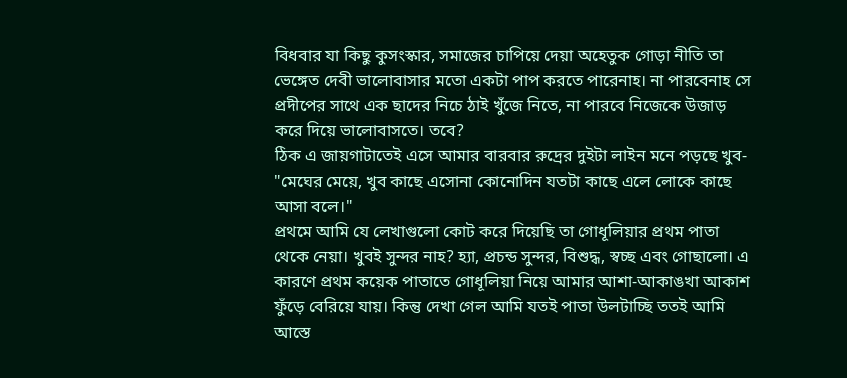বিধবার যা কিছু কুসংস্কার, সমাজের চাপিয়ে দেয়া অহেতুক গোড়া নীতি তা ভেঙ্গেত দেবী ভালোবাসার মতো একটা পাপ করতে পারেনাহ। না পারবেনাহ সে প্রদীপের সাথে এক ছাদের নিচে ঠাই খুঁজে নিতে, না পারবে নিজেকে উজাড় করে দিয়ে ভালোবাসতে। তবে?
ঠিক এ জায়গাটাতেই এসে আমার বারবার রুদ্রের দুইটা লাইন মনে পড়ছে খুব- "মেঘের মেয়ে, খুব কাছে এসোনা কোনোদিন যতটা কাছে এলে লোকে কাছে আসা বলে।"
প্রথমে আমি যে লেখাগুলো কোট করে দিয়েছি তা গোধূলিয়ার প্রথম পাতা থেকে নেয়া। খুবই সুন্দর নাহ? হ্যা, প্রচন্ড সুন্দর, বিশুদ্ধ, স্বচ্ছ এবং গোছালো। এ কারণে প্রথম কয়েক পাতাতে গোধূলিয়া নিয়ে আমার আশা-আকাঙখা আকাশ ফুঁড়ে বেরিয়ে যায়। কিন্তু দেখা গেল আমি যতই পাতা উলটাচ্ছি ততই আমি আস্তে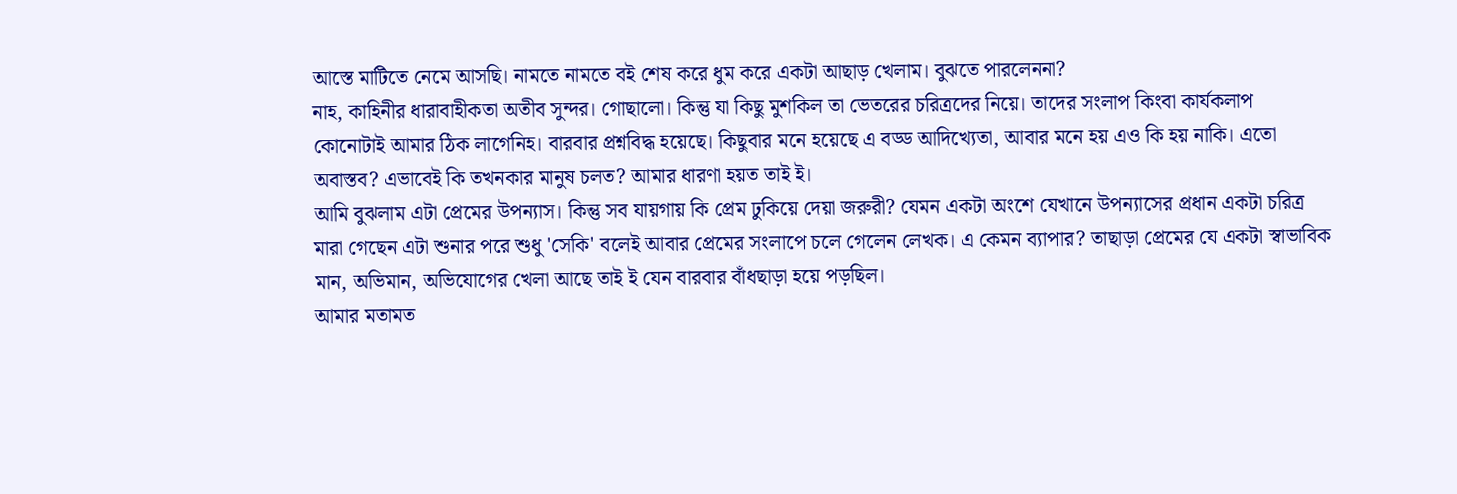আস্তে মাটিতে নেমে আসছি। নামতে নামতে বই শেষ করে ধুম করে একটা আছাড় খেলাম। বুঝতে পারলেননা?
নাহ, কাহিনীর ধারাবাহীকতা অতীব সুন্দর। গোছালো। কিন্তু যা কিছু মুশকিল তা ভেতরের চরিত্রদের নিয়ে। তাদের সংলাপ কিংবা কার্যকলাপ কোনোটাই আমার ঠিক লাগেনিহ। বারবার প্রশ্নবিদ্ধ হয়েছে। কিছুবার মনে হয়েছে এ বড্ড আদিখ্যেতা, আবার মনে হয় এও কি হয় নাকি। এতো অবাস্তব? এভাবেই কি তখনকার মানুষ চলত? আমার ধারণা হয়ত তাই ই।
আমি বুঝলাম এটা প্রেমের উপন্যাস। কিন্তু সব যায়গায় কি প্রেম ঢুকিয়ে দেয়া জরুরী? যেমন একটা অংশে যেখানে উপন্যাসের প্রধান একটা চরিত্র মারা গেছেন এটা শুনার পরে শুধু 'সেকি' বলেই আবার প্রেমের সংলাপে চলে গেলেন লেখক। এ কেমন ব্যাপার? তাছাড়া প্রেমের যে একটা স্বাভাবিক মান, অভিমান, অভিযোগের খেলা আছে তাই ই যেন বারবার বাঁধছাড়া হয়ে পড়ছিল।
আমার মতামত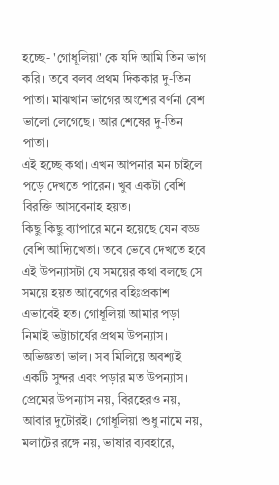হচ্ছে- 'গোধূলিয়া' কে যদি আমি তিন ভাগ করি। তবে বলব প্রথম দিককার দু-তিন পাতা। মাঝখান ভাগের অংশের বর্ণনা বেশ ভালো লেগেছে। আর শেষের দু-তিন পাতা।
এই হচ্ছে কথা। এখন আপনার মন চাইলে পড়ে দেখতে পারেন। খুব একটা বেশি বিরক্তি আসবেনাহ হয়ত।
কিছু কিছু ব্যাপারে মনে হয়েছে যেন বড্ড বেশি আদ্যিখেতা। তবে ভেবে দেখতে হবে এই উপন্যাসটা যে সময়ের কথা বলছে সে সময়ে হয়ত আবেগের বহিঃপ্রকাশ এভাবেই হত। গোধূলিয়া আমার পড়া নিমাই ভট্টাচার্যের প্রথম উপন্যাস। অভিজ্ঞতা ভাল। সব মিলিয়ে অবশ্যই একটি সুন্দর এবং পড়ার মত উপন্যাস।
প্রেমের উপন্যাস নয়, বিরহেরও নয়, আবার দুটোরই। গোধূলিয়া শুধু নামে নয়, মলাটের রঙ্গে নয়, ভাষার ব্যবহারে,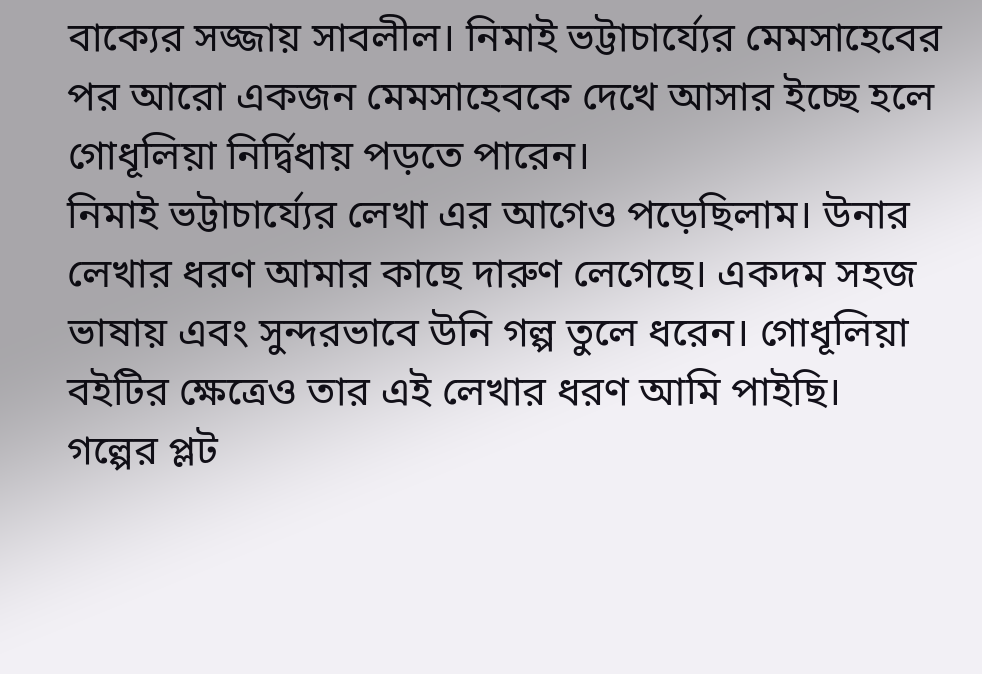বাক্যের সজ্জায় সাবলীল। নিমাই ভট্টাচার্য্যের মেমসাহেবের পর আরো একজন মেমসাহেবকে দেখে আসার ইচ্ছে হলে গোধূলিয়া নির্দ্বিধায় পড়তে পারেন।
নিমাই ভট্টাচার্য্যের লেখা এর আগেও পড়েছিলাম। উনার লেখার ধরণ আমার কাছে দারুণ লেগেছে। একদম সহজ ভাষায় এবং সুন্দরভাবে উনি গল্প তুলে ধরেন। গোধূলিয়া বইটির ক্ষেত্রেও তার এই লেখার ধরণ আমি পাইছি।
গল্পের প্লট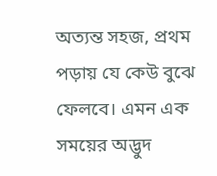অত্যন্ত সহজ, প্রথম পড়ায় যে কেউ বুঝে ফেলবে। এমন এক সময়ের অদ্ভুদ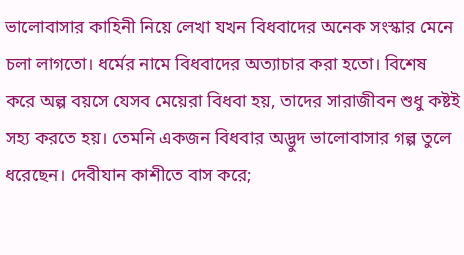ভালোবাসার কাহিনী নিয়ে লেখা যখন বিধবাদের অনেক সংস্কার মেনে চলা লাগতো। ধর্মের নামে বিধবাদের অত্যাচার করা হতো। বিশেষ করে অল্প বয়সে যেসব মেয়েরা বিধবা হয়, তাদের সারাজীবন শুধু কষ্টই সহ্য করতে হয়। তেমনি একজন বিধবার অদ্ভুদ ভালোবাসার গল্প তুলে ধরেছেন। দেবীযান কাশীতে বাস করে;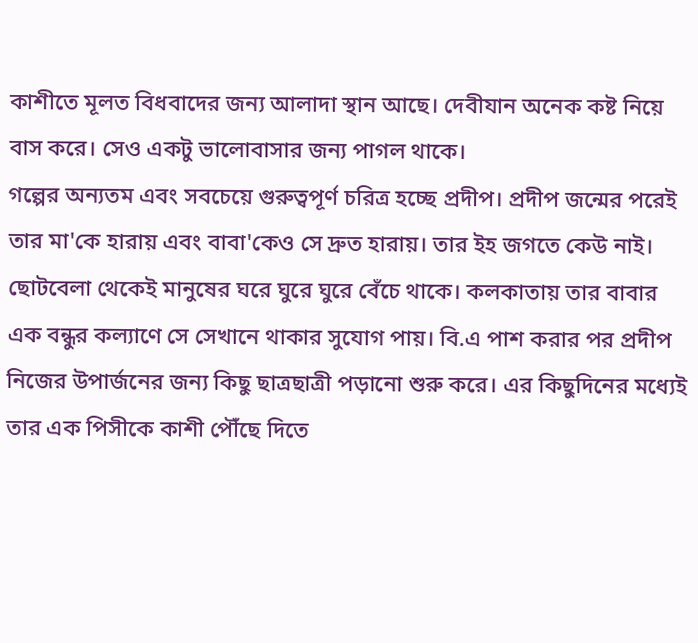কাশীতে মূলত বিধবাদের জন্য আলাদা স্থান আছে। দেবীযান অনেক কষ্ট নিয়ে বাস করে। সেও একটু ভালোবাসার জন্য পাগল থাকে।
গল্পের অন্যতম এবং সবচেয়ে গুরুত্বপূর্ণ চরিত্র হচ্ছে প্রদীপ। প্রদীপ জন্মের পরেই তার মা'কে হারায় এবং বাবা'কেও সে দ্রুত হারায়। তার ইহ জগতে কেউ নাই। ছোটবেলা থেকেই মানুষের ঘরে ঘুরে ঘুরে বেঁচে থাকে। কলকাতায় তার বাবার এক বন্ধুর কল্যাণে সে সেখানে থাকার সুযোগ পায়। বি.এ পাশ করার পর প্রদীপ নিজের উপার্জনের জন্য কিছু ছাত্রছাত্রী পড়ানো শুরু করে। এর কিছুদিনের মধ্যেই তার এক পিসীকে কাশী পৌঁছে দিতে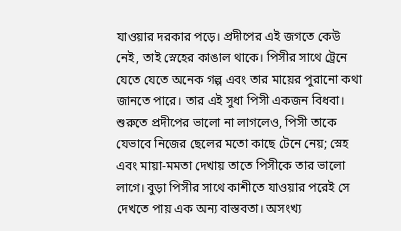যাওয়ার দরকার পড়ে। প্রদীপের এই জগতে কেউ নেই, তাই স্নেহের কাঙাল থাকে। পিসীর সাথে ট্রেনে যেতে যেতে অনেক গল্প এবং তার মায়ের পুরানো কথা জানতে পারে। তার এই সুধা পিসী একজন বিধবা। শুরুতে প্রদীপের ভালো না লাগলেও, পিসী তাকে যেভাবে নিজের ছেলের মতো কাছে টেনে নেয়; স্নেহ এবং মায়া-মমতা দেখায় তাতে পিসীকে তার ভালো লাগে। বুড়া পিসীর সাথে কাশীতে যাওয়ার পরেই সে দেখতে পায় এক অন্য বাস্তবতা। অসংখ্য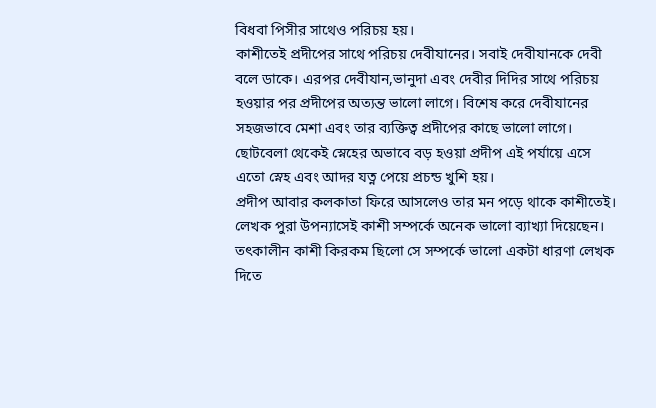বিধবা পিসীর সাথেও পরিচয় হয়।
কাশীতেই প্রদীপের সাথে পরিচয় দেবীযানের। সবাই দেবীযানকে দেবী বলে ডাকে। এরপর দেবীযান,ভানুদা এবং দেবীর দিদির সাথে পরিচয় হওয়ার পর প্রদীপের অত্যন্ত ভালো লাগে। বিশেষ করে দেবীযানের সহজভাবে মেশা এবং তার ব্যক্তিত্ব প্রদীপের কাছে ভালো লাগে। ছোটবেলা থেকেই স্নেহের অভাবে বড় হওয়া প্রদীপ এই পর্যায়ে এসে এতো স্নেহ এবং আদর যত্ন পেয়ে প্রচন্ড খুশি হয়।
প্রদীপ আবার কলকাতা ফিরে আসলেও তার মন পড়ে থাকে কাশীতেই। লেখক পুরা উপন্যাসেই কাশী সম্পর্কে অনেক ভালো ব্যাখ্যা দিয়েছেন। তৎকালীন কাশী কিরকম ছিলো সে সম্পর্কে ভালো একটা ধারণা লেখক দিতে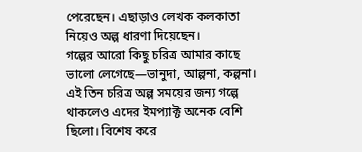পেরেছেন। এছাড়াও লেখক কলকাতা নিয়েও অল্প ধারণা দিয়েছেন।
গল্পের আরো কিছু চরিত্র আমার কাছে ভালো লেগেছে—ভানুদা, আল্পনা, কল্পনা। এই তিন চরিত্র অল্প সময়ের জন্য গল্পে থাকলেও এদের ইমপ্যাক্ট অনেক বেশি ছিলো। বিশেষ করে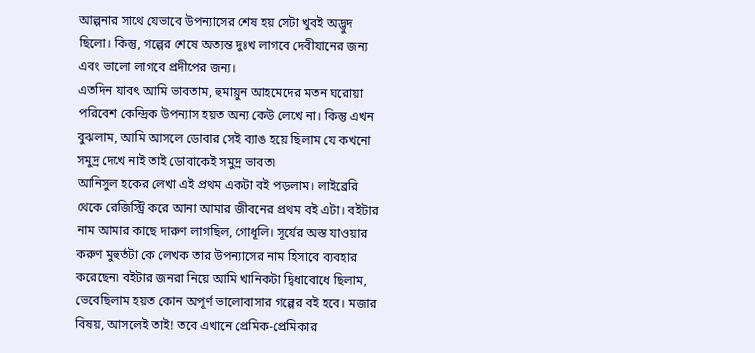আল্পনার সাথে যেভাবে উপন্যাসের শেষ হয় সেটা খুবই অদ্ভুদ ছিলো। কিন্তু, গল্পের শেষে অত্যন্ত দুঃখ লাগবে দেবীযানের জন্য এবং ভালো লাগবে প্রদীপের জন্য।
এতদিন যাবৎ আমি ভাবতাম, হুমায়ুন আহমেদের মতন ঘরোয়া পরিবেশ কেন্দ্রিক উপন্যাস হয়ত অন্য কেউ লেখে না। কিন্তু এখন বুঝলাম, আমি আসলে ডোবার সেই ব্যাঙ হয়ে ছিলাম যে কখনো সমুদ্র দেখে নাই তাই ডোবাকেই সমুদ্র ভাবত৷
আনিসুল হকের লেখা এই প্রথম একটা বই পড়লাম। লাইব্রেরি থেকে রেজিস্ট্রি করে আনা আমার জীবনের প্রথম বই এটা। বইটার নাম আমার কাছে দারুণ লাগছিল, গোধূলি। সূর্যের অস্ত যাওয়ার করুণ মুহুর্তটা কে লেখক তার উপন্যাসের নাম হিসাবে ব্যবহার করেছেন৷ বইটার জনরা নিয়ে আমি খানিকটা দ্বিধাবোধে ছিলাম, ভেবেছিলাম হয়ত কোন অপূর্ণ ভালোবাসার গল্পের বই হবে। মজার বিষয়, আসলেই তাই! তবে এখানে প্রেমিক-প্রেমিকার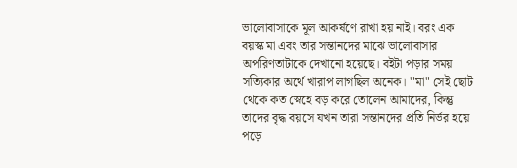ভালোবাসাকে মূল আকর্ষণে রাখা হয় নাই। বরং এক বয়স্ক মা এবং তার সন্তানদের মাঝে ভালোবাসার অপরিণতাটাকে দেখানো হয়েছে। বইটা পড়ার সময় সত্যিকার অর্থে খারাপ লাগছিল অনেক। "মা" সেই ছোট থেকে কত স্নেহে বড় করে তোলেন আমাদের, কিন্তু তাদের বৃদ্ধ বয়সে যখন তারা সন্তানদের প্রতি নির্ভর হয়ে পড়ে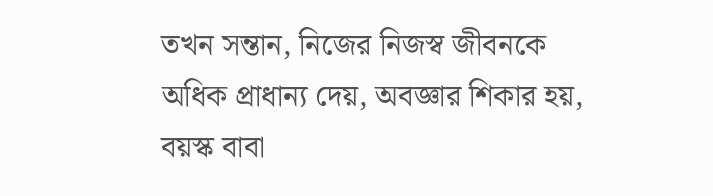তখন সন্তান, নিজের নিজস্ব জীবনকে অধিক প্রাধান্য দেয়, অবজ্ঞার শিকার হয়, বয়স্ক বাবা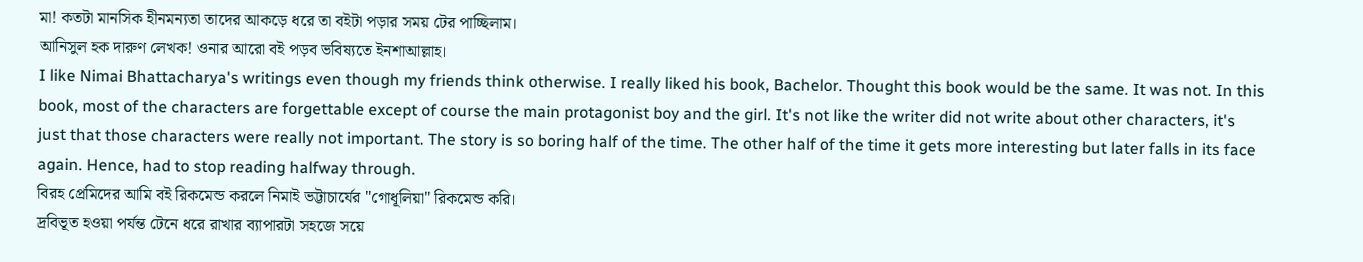মা! কতটা মানসিক হীনমন্যতা তাদের আকড়ে ধরে তা বইটা পড়ার সময় টের পাচ্ছিলাম।
আনিসুল হক দারুণ লেখক! ওনার আরো বই পড়ব ভবিষ্যতে ইনশাআল্লাহ।
I like Nimai Bhattacharya's writings even though my friends think otherwise. I really liked his book, Bachelor. Thought this book would be the same. It was not. In this book, most of the characters are forgettable except of course the main protagonist boy and the girl. It's not like the writer did not write about other characters, it's just that those characters were really not important. The story is so boring half of the time. The other half of the time it gets more interesting but later falls in its face again. Hence, had to stop reading halfway through.
বিরহ প্রেমিদের আমি বই রিকমেন্ড করলে নিমাই ভট্টাচার্যের "গোধূলিয়া" রিকমেন্ড করি।
দ্রবিভূত হওয়া পর্যন্ত টেনে ধরে রাখার ব্যাপারটা সহজে সয়ে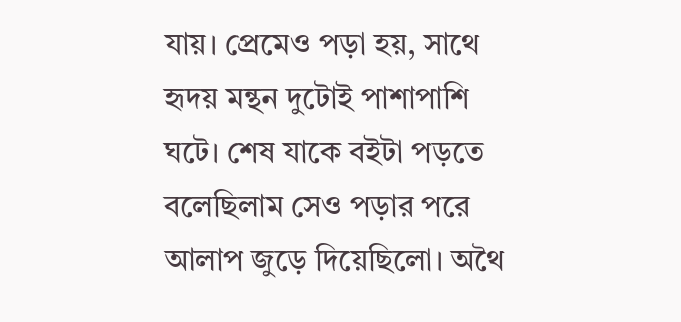যায়। প্রেমেও পড়া হয়, সাথে হৃদয় মন্থন দুটোই পাশাপাশি ঘটে। শেষ যাকে বইটা পড়তে বলেছিলাম সেও পড়ার পরে আলাপ জুড়ে দিয়েছিলো। অথৈ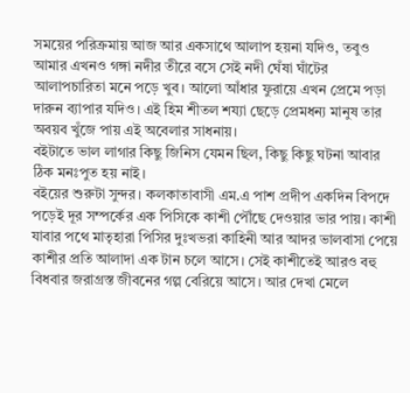সময়ের পরিক্রমায় আজ আর একসাথে আলাপ হয়না যদিও, তবুও আমার এখনও গঙ্গা নদীর তীরে বসে সেই নদী ঘেঁষা ঘাঁটের আলাপচারিতা মনে পড়ে খুব। আলো আঁধার ফুরায়ে এখন প্রেমে পড়া দারুন ব্যাপার যদিও। এই হিম শীতল শয্যা ছেড়ে প্রেমধন্য মানুষ তার অবয়ব খুঁজে পায় এই অবেলার সাধনায়।
বইটাতে ভাল লাগার কিছু জিনিস যেমন ছিল, কিছু কিছু ঘটনা আবার ঠিক মনঃপুত হয় নাই।
বইয়ের শুরুটা সুন্দর। কলকাতাবাসী এম.এ পাশ প্রদীপ একদিন বিপদে পড়েই দূর সম্পর্কের এক পিসিকে কাশী পৌঁছে দেওয়ার ভার পায়। কাশী যাবার পথে মাতৃহারা পিসির দুঃখভরা কাহিনী আর আদর ভালবাসা পেয়ে কাশীর প্রতি আলাদা এক টান চলে আসে। সেই কাশীতেই আরও বহু বিধবার জরাগ্রস্ত জীবনের গল্প বেরিয়ে আসে। আর দেখা মেলে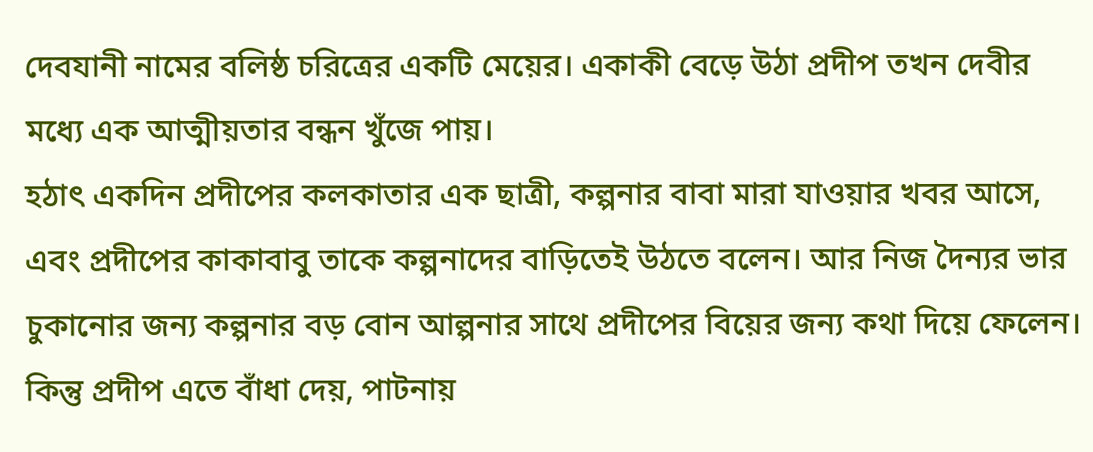দেবযানী নামের বলিষ্ঠ চরিত্রের একটি মেয়ের। একাকী বেড়ে উঠা প্রদীপ তখন দেবীর মধ্যে এক আত্মীয়তার বন্ধন খুঁজে পায়।
হঠাৎ একদিন প্রদীপের কলকাতার এক ছাত্রী, কল্পনার বাবা মারা যাওয়ার খবর আসে, এবং প্রদীপের কাকাবাবু তাকে কল্পনাদের বাড়িতেই উঠতে বলেন। আর নিজ দৈন্যর ভার চুকানোর জন্য কল্পনার বড় বোন আল্পনার সাথে প্রদীপের বিয়ের জন্য কথা দিয়ে ফেলেন।
কিন্তু প্রদীপ এতে বাঁধা দেয়, পাটনায়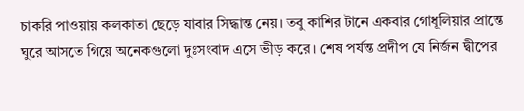চাকরি পাওয়ায় কলকাতা ছেড়ে যাবার সিদ্ধান্ত নেয়। তবু কাশির টানে একবার গোধূলিয়ার প্রান্তে ঘুরে আসতে গিয়ে অনেকগুলো দুঃসংবাদ এসে ভীড় করে। শেষ পর্যন্ত প্রদীপ যে নির্জন দ্বীপের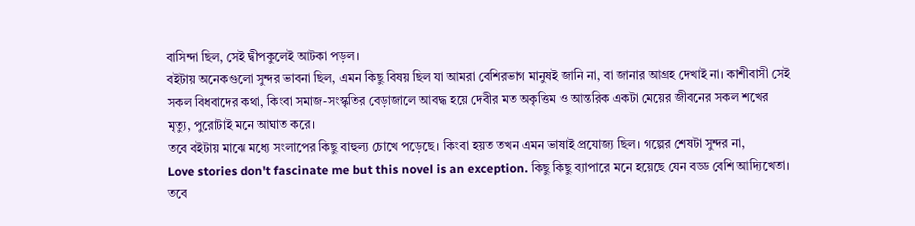বাসিন্দা ছিল, সেই দ্বীপকুলেই আটকা পড়ল।
বইটায় অনেকগুলো সুন্দর ভাবনা ছিল, এমন কিছু বিষয় ছিল যা আমরা বেশিরভাগ মানুষই জানি না, বা জানার আগ্রহ দেখাই না। কাশীবাসী সেই সকল বিধবাদের কথা, কিংবা সমাজ-সংস্কৃতির বেড়াজালে আবদ্ধ হয়ে দেবীর মত অকৃত্তিম ও আন্তরিক একটা মেয়ের জীবনের সকল শখের মৃত্যু, পুরোটাই মনে আঘাত করে।
তবে বইটায় মাঝে মধ্যে সংলাপের কিছু বাহুল্য চোখে পড়েছে। কিংবা হয়ত তখন এমন ভাষাই প্রযোজ্য ছিল। গল্পের শেষটা সুন্দর না,
Love stories don't fascinate me but this novel is an exception. কিছু কিছু ব্যাপারে মনে হয়েছে যেন বড্ড বেশি আদ্যিখেতা। তবে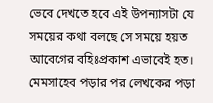ভেবে দেখতে হবে এই উপন্যাসটা যে সময়ের কথা বলছে সে সময়ে হয়ত আবেগের বহিঃপ্রকাশ এভাবেই হত। মেমসাহেব পড়ার পর লেখকের পড়া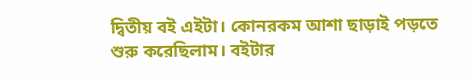দ্বিতীয় বই এইটা। কোনরকম আশা ছাড়াই পড়তে শুরু করেছিলাম। বইটার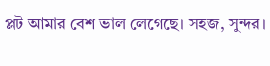প্লট আমার বেশ ভাল লেগেছে। সহজ, সুন্দর।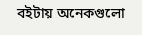বইটায় অনেকগুলো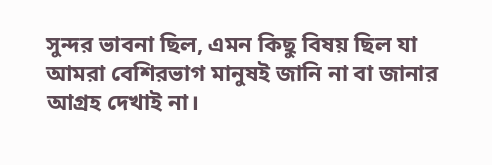সুন্দর ভাবনা ছিল, এমন কিছু বিষয় ছিল যা আমরা বেশিরভাগ মানুষই জানি না বা জানার আগ্রহ দেখাই না।